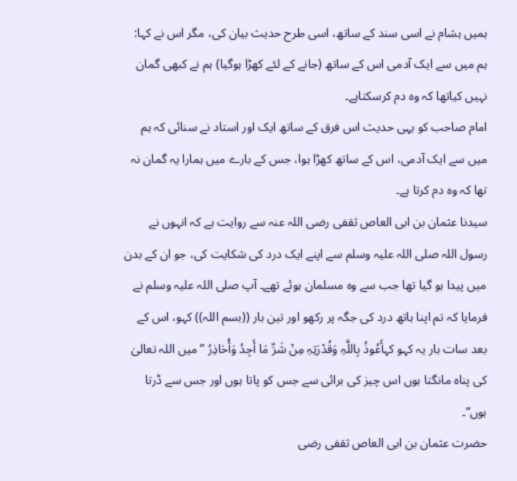ہمیں ہشام نے اسی سند کے ساتھ، اسی طرح حدیث بیان کی، مگر اس نے کہا: ہم میں سے ایک آدمی اس کے ساتھ (جانے کے لئے کھڑا ہوگیا) ہم نے کبھی گمان نہیں کیاتھا کہ وہ دم کرسکتاہے۔
امام صاحب کو یہی حدیث اس فرق کے ساتھ ایک اور استاد نے سنائی کہ ہم میں سے ایک آدمی، اس کے ساتھ کھڑا ہوا، جس کے بارے میں ہمارا یہ گمان نہ تھا کہ وہ دم کرتا ہے۔
سیدنا عثمان بن ابی العاص ثقفی رضی اللہ عنہ سے روایت ہے کہ انہوں نے رسول اللہ صلی اللہ علیہ وسلم سے اپنے ایک درد کی شکایت کی، جو ان کے بدن میں پیدا ہو گیا تھا جب سے وہ مسلمان ہوئے تھے۔ آپ صلی اللہ علیہ وسلم نے فرمایا کہ تم اپنا ہاتھ درد کی جگہ پر رکھو اور تین بار ((بسم اللہ)) کہو، اس کے بعد سات بار یہ کہو کہأَعُوذُ بِاللَّہِ وَقُدْرَتِہِ مِنْ شَرِّ مَا أَجِدُ وَأُحَاذِرُ ”میں اللہ تعالیٰ کی پناہ مانگتا ہوں اس چیز کی برائی سے جس کو پاتا ہوں اور جس سے ڈرتا ہوں“۔
حضرت عثمان بن ابی العاص ثقفی رضی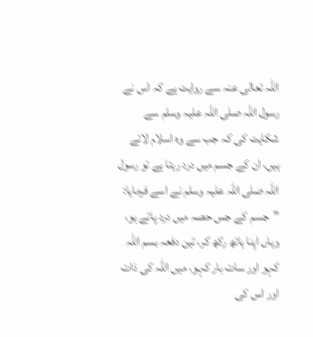اللہ تعالی عنہ سے روایت ہے کہ اس نے رسول اللہ صلی اللہ علیہ وسلم سے شکایت کی کہ جب سے وہ اسلام لائے ہیں، ان کے جسم میں درد رہتا ہے تو رسول اللہ صلی اللہ علیہ وسلم نے اسے فرمایا: ”جسم کے جس حصہ میں درد پاتے ہو، وہاں اپنا ہاتھ رکھ کر، تین دفعہ بسم اللہ کہو اور سات بار کہو، میں اللہ کی ذات اور اس کی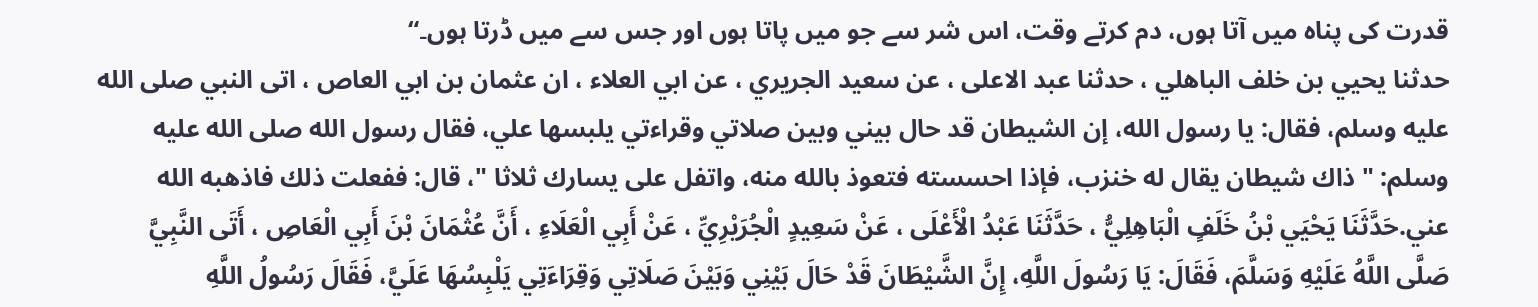قدرت کی پناہ میں آتا ہوں، دم کرتے وقت، اس شر سے جو میں پاتا ہوں اور جس سے میں ڈرتا ہوں۔“
حدثنا يحيي بن خلف الباهلي ، حدثنا عبد الاعلى ، عن سعيد الجريري ، عن ابي العلاء ، ان عثمان بن ابي العاص ، اتى النبي صلى الله عليه وسلم، فقال: يا رسول الله، إن الشيطان قد حال بيني وبين صلاتي وقراءتي يلبسها علي، فقال رسول الله صلى الله عليه وسلم: " ذاك شيطان يقال له خنزب، فإذا احسسته فتعوذ بالله منه، واتفل على يسارك ثلاثا "، قال: ففعلت ذلك فاذهبه الله عني.حَدَّثَنَا يَحْيَي بْنُ خَلَفٍ الْبَاهِلِيُّ ، حَدَّثَنَا عَبْدُ الْأَعْلَى ، عَنْ سَعِيدٍ الْجُرَيْرِيِّ ، عَنْ أَبِي الْعَلَاءِ ، أَنَّ عُثْمَانَ بْنَ أَبِي الْعَاصِ ، أَتَى النَّبِيَّ صَلَّى اللَّهُ عَلَيْهِ وَسَلَّمَ، فَقَالَ: يَا رَسُولَ اللَّهِ، إِنَّ الشَّيْطَانَ قَدْ حَالَ بَيْنِي وَبَيْنَ صَلَاتِي وَقِرَاءَتِي يَلْبِسُهَا عَلَيَّ، فَقَالَ رَسُولُ اللَّهِ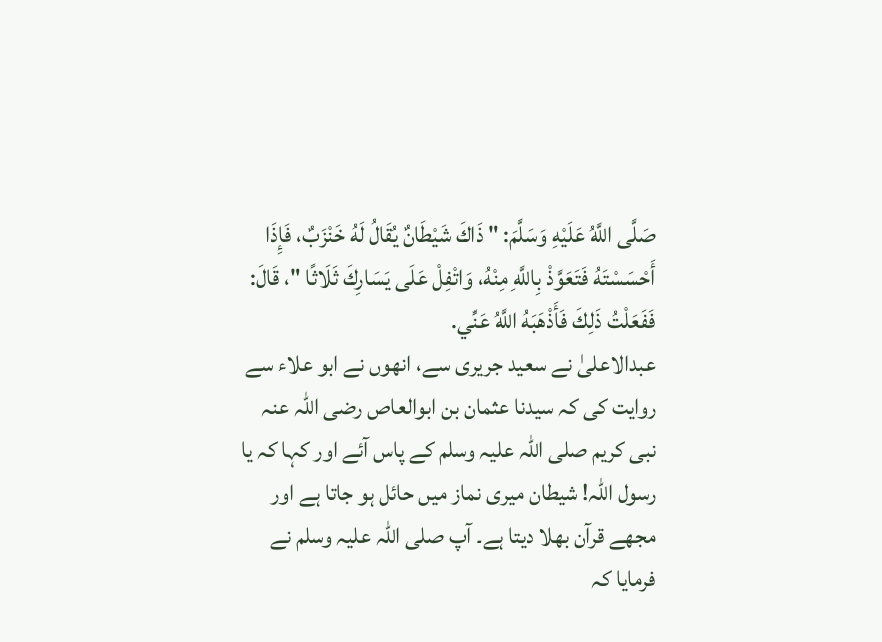صَلَّى اللَّهُ عَلَيْهِ وَسَلَّمَ: " ذَاكَ شَيْطَانٌ يُقَالُ لَهُ خَنْزَبٌ، فَإِذَا أَحْسَسْتَهُ فَتَعَوَّذْ بِاللَّهِ مِنْهُ، وَاتْفِلْ عَلَى يَسَارِكَ ثَلَاثًا "، قَالَ: فَفَعَلْتُ ذَلِكَ فَأَذْهَبَهُ اللَّهُ عَنِّي.
عبدالاعلیٰ نے سعید جریری سے، انھوں نے ابو علاء سے روایت کی کہ سیدنا عثمان بن ابوالعاص رضی اللہ عنہ نبی کریم صلی اللہ علیہ وسلم کے پاس آئے اور کہا کہ یا رسول اللہ! شیطان میری نماز میں حائل ہو جاتا ہے اور مجھے قرآن بھلا دیتا ہے۔ آپ صلی اللہ علیہ وسلم نے فرمایا کہ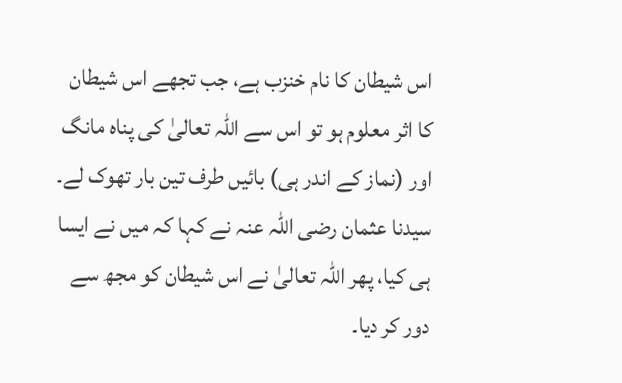اس شیطان کا نام خنزب ہے، جب تجھے اس شیطان کا اثر معلوم ہو تو اس سے اللہ تعالیٰ کی پناہ مانگ اور (نماز کے اندر ہی) بائیں طرف تین بار تھوک لے۔ سیدنا عثمان رضی اللہ عنہ نے کہا کہ میں نے ایسا ہی کیا، پھر اللہ تعالیٰ نے اس شیطان کو مجھ سے دور کر دیا۔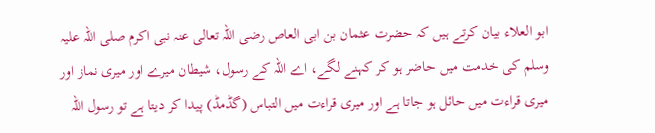ابو العلاء بیان کرتے ہیں کہ حضرت عثمان بن ابی العاص رضی اللہ تعالی عنہ نبی اکرم صلی اللہ علیہ وسلم کی خدمت میں حاضر ہو کر کہنے لگے، اے اللہ کے رسول، شیطان میرے اور میری نماز اور میری قراءت میں حائل ہو جاتا ہے اور میری قراءت میں التباس (گڈمڈ) پیدا کر دیتا ہے تو رسول اللہ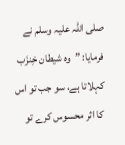صلی اللہ علیہ وسلم نے فرمایا: ”وہ شیطان خِنزَب کہلاتا ہے، سو جب تو اس کا اثر محسوس کرے تو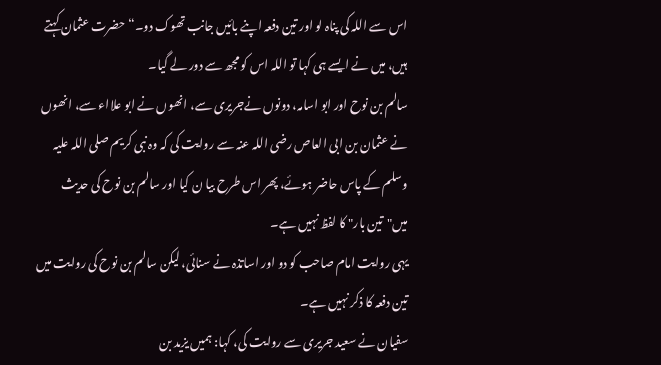اس سے اللہ کی پناہ لو اور تین دفعہ اپنے بائیں جانب تھوک دو۔“ حضرت عثمان کہتے ہیں، میں نے ایسے ہی کہا تو اللہ اس کو مجھ سے دور لے گیا۔
سالم بن نوح اور ابو اسامہ، دونوں نےجریری سے، انھوں نے ابو علااء سے، انھوں نے عثمان بن ابی العاص رضی اللہ عنہ سے روایت کی کہ وہ نبی کریم صلی اللہ علیہ وسلم کے پاس حاضر ہوئے، پھر اس طرح بیا ن کیا اور سالم بن نوح کی حدیث میں"تین بار" کا لفظ نہیں ہے۔
یہی روایت امام صاحب کو دو اور اساتذہ نے سنائی، لیکن سالم بن نوح کی روایت میں تین دفعہ کا ذکر نہیں ہے۔
سفیان نے سعید جریری سے روایت کی، کہا: ہمیں یزید بن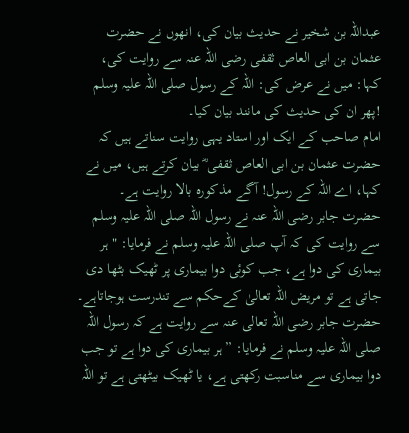عبداللہ بن شخیر نے حدیث بیان کی، انھوں نے حضرت عثمان بن ابی العاص ثقفی رضی اللہ عنہ سے روایت کی، کہا: میں نے عرض کی: اللہ کے رسول صلی اللہ علیہ وسلم !پھر ان کی حدیث کی مانند بیان کیا۔
امام صاحب کے ایک اور استاد یہی روایت سناتے ہیں کہ حضرت عثمان بن ابی العاص ثقفی ؓ بیان کرتے ہیں، میں نے کہا، اے اللہ کے رسول! آگے مذکورہ بالا روایت ہے۔
حضرت جابر رضی اللہ عنہ نے رسول اللہ صلی اللہ علیہ وسلم سے روایت کی کہ آپ صلی اللہ علیہ وسلم نے فرمایا: " ہر بیماری کی دوا ہے، جب کوئی دوا بیماری پر ٹھیک بٹھا دی جاتی ہے تو مریض اللہ تعالیٰ کےحکم سے تندرست ہوجاتاہے۔
حضرت جابر رضی اللہ تعالی عنہ سے روایت ہے کہ رسول اللہ صلی اللہ علیہ وسلم نے فرمایا: ”ہر بیماری کی دوا ہے تو جب دوا بیماری سے مناسبت رکھتی ہے، یا ٹھیک بیٹھتی ہے تو اللہ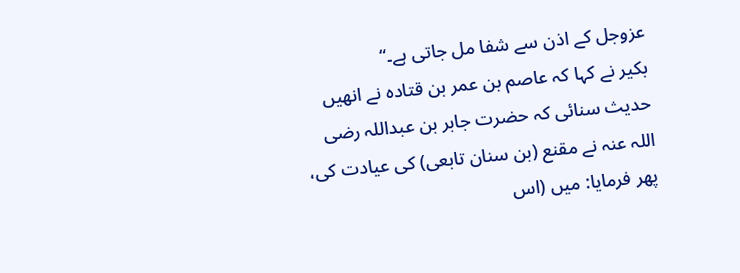عزوجل کے اذن سے شفا مل جاتی ہے۔“
بکیر نے کہا کہ عاصم بن عمر بن قتادہ نے انھیں حدیث سنائی کہ حضرت جابر بن عبداللہ رضی اللہ عنہ نے مقنع (بن سنان تابعی) کی عیادت کی، پھر فرمایا: میں (اس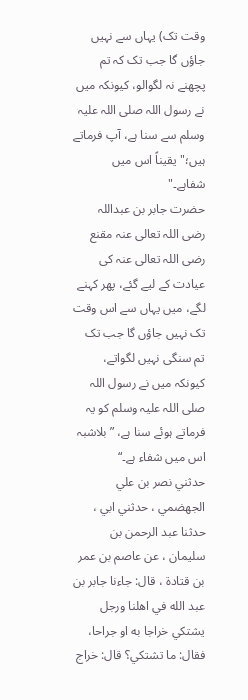وقت تک) یہاں سے نہیں جاؤں گا جب تک کہ تم پچھنے نہ لگوالو، کیونکہ میں نے رسول اللہ صلی اللہ علیہ وسلم سے سنا ہے، آپ فرماتے ہیں؛"یقیناً اس میں شفاہے۔"
حضرت جابر بن عبداللہ رضی اللہ تعالی عنہ مقنع رضی اللہ تعالی عنہ کی عیادت کے لیے گئے، پھر کہنے لگے، میں یہاں سے اس وقت تک نہیں جاؤں گا جب تک تم سنگی نہیں لگواتے، کیونکہ میں نے رسول اللہ صلی اللہ علیہ وسلم کو یہ فرماتے ہوئے سنا ہے، ”بلاشبہ اس میں شفاء ہے۔“
حدثني نصر بن علي الجهضمي ، حدثني ابي ، حدثنا عبد الرحمن بن سليمان ، عن عاصم بن عمر بن قتادة ، قال: جاءنا جابر بن عبد الله في اهلنا ورجل يشتكي خراجا به او جراحا، فقال: ما تشتكي؟ قال: خراج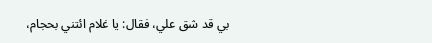بي قد شق علي، فقال: يا غلام ائتني بحجام،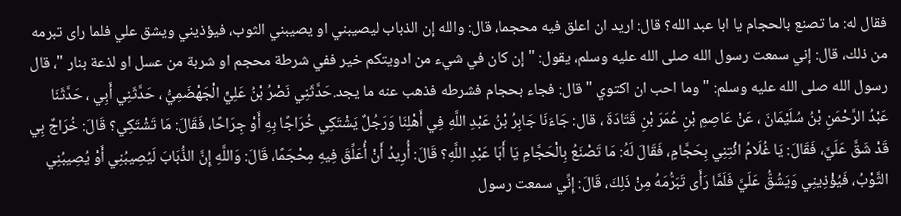فقال له: ما تصنع بالحجام يا ابا عبد الله؟ قال: اريد ان اعلق فيه محجما، قال: والله إن الذباب ليصيبني او يصيبني الثوب، فيؤذيني ويشق علي فلما راى تبرمه من ذلك، قال: إني سمعت رسول الله صلى الله عليه وسلم، يقول: " إن كان في شيء من ادويتكم خير ففي شرطة محجم او شربة من عسل او لذعة بنار "، قال رسول الله صلى الله عليه وسلم: " وما احب ان اكتوي " قال: فجاء بحجام فشرطه فذهب عنه ما يجد.حَدَّثَنِي نَصْرُ بْنُ عَلِيٍّ الْجَهْضَمِيُّ ، حَدَّثَنِي أَبِي ، حَدَّثَنَا عَبْدُ الرَّحْمَنِ بْنُ سُلَيْمَانَ ، عَنْ عَاصِمِ بْنِ عُمَرَ بْنِ قَتَادَةَ ، قال: جَاءَنَا جَابِرُ بْنُ عَبْدِ اللَّهِ فِي أَهْلِنَا وَرَجُلٌ يَشْتَكِي خُرَاجًا بِهِ أَوْ جِرَاحًا، فَقَالَ: مَا تَشْتَكِي؟ قَالَ: خُرَاجٌ بِي قَدْ شَقَّ عَلَيَّ، فَقَالَ: يَا غُلَامُ ائْتِنِي بِحَجَّامٍ، فَقَالَ لَهُ: مَا تَصْنَعُ بِالْحَجَّامِ يَا أَبَا عَبْدِ اللَّهِ؟ قَالَ: أُرِيدُ أَنْ أُعَلِّقَ فِيهِ مِحْجَمًا، قَالَ: وَاللَّهِ إِنَّ الذُّبَابَ لَيُصِيبُنِي أَوْ يُصِيبُنِي الثَّوْبُ، فَيُؤْذِينِي وَيَشُقُّ عَلَيَّ فَلَمَّا رَأَى تَبَرُّمَهُ مِنْ ذَلِكَ، قَالَ: إِنِّي سمعت رسول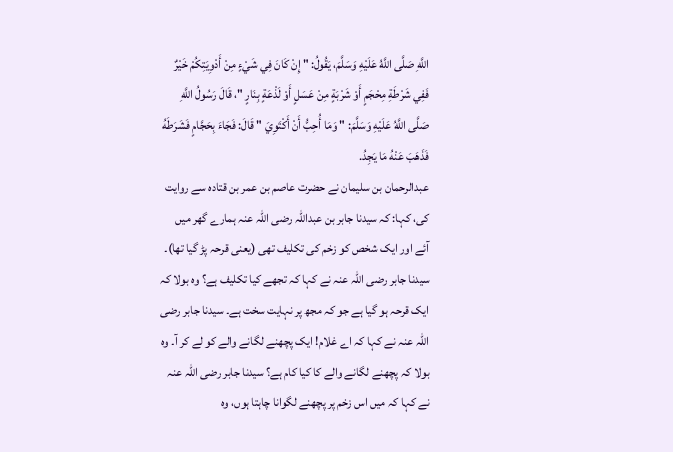اللَّهِ صَلَّى اللَّهُ عَلَيْهِ وَسَلَّمَ، يَقُولُ: " إِنْ كَانَ فِي شَيْءٍ مِنْ أَدْوِيَتِكُمْ خَيْرٌ فَفِي شَرْطَةِ مِحْجَمٍ أَوْ شَرْبَةٍ مِنْ عَسَلٍ أَوْ لَذْعَةٍ بِنَارٍ "، قَالَ رَسُولُ اللَّهِ صَلَّى اللَّهُ عَلَيْهِ وَسَلَّمَ: " وَمَا أُحِبُّ أَنْ أَكْتَوِيَ " قَالَ: فَجَاءَ بِحَجَّامٍ فَشَرَطَهُ فَذَهَبَ عَنْهُ مَا يَجِدُ.
عبدالرحمان بن سلیمان نے حضرت عاصم بن عمر بن قتادہ سے روایت کی، کہا: کہ سیدنا جابر بن عبداللہ رضی اللہ عنہ ہمارے گھر میں آئے اور ایک شخص کو زخم کی تکلیف تھی (یعنی قرحہ پڑ گیا تھا)۔ سیدنا جابر رضی اللہ عنہ نے کہا کہ تجھے کیا تکلیف ہے؟ وہ بولا کہ ایک قرحہ ہو گیا ہے جو کہ مجھ پر نہایت سخت ہے۔ سیدنا جابر رضی اللہ عنہ نے کہا کہ اے غلام! ایک پچھنے لگانے والے کو لے کر آ۔ وہ بولا کہ پچھنے لگانے والے کا کیا کام ہے؟ سیدنا جابر رضی اللہ عنہ نے کہا کہ میں اس زخم پر پچھنے لگوانا چاہتا ہوں، وہ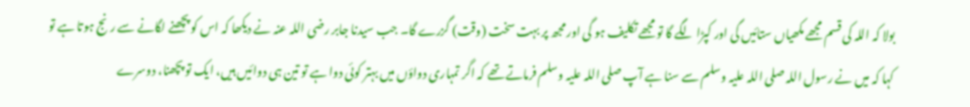بولا کہ اللہ کی قسم مجھے مکھیاں ستائیں گی اور کپڑا لگے گا تو مجھے تکلیف ہو گی اور مجھ پر بہت سخت (وقت) گزرے گا۔ جب سیدنا جابر رضی اللہ عنہ نے دیکھا کہ اس کو پچھنے لگانے سے رنج ہوتا ہے تو کہا کہ میں نے رسول اللہ صلی اللہ علیہ وسلم سے سنا ہے آپ صلی اللہ علیہ وسلم فرماتے تھے کہ اگر تمہاری دواؤں میں بہتر کوئی دوا ہے تو تین ہی دوائیں ہیں، ایک تو پچھنا، دوسرے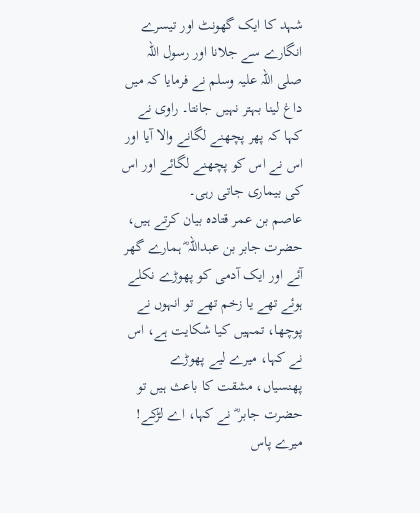شہد کا ایک گھونٹ اور تیسرے انگارے سے جلانا اور رسول اللہ صلی اللہ علیہ وسلم نے فرمایا کہ میں داغ لینا بہتر نہیں جانتا۔ راوی نے کہا کہ پھر پچھنے لگانے والا آیا اور اس نے اس کو پچھنے لگائے اور اس کی بیماری جاتی رہی۔
عاصم بن عمر قتادہ بیان کرتے ہیں، حضرت جابر بن عبداللہ ؓ ہمارے گھر آئے اور ایک آدمی کو پھوڑے نکلے ہوئے تھے یا زخم تھے تو انہوں نے پوچھا، تمہیں کیا شکایت ہے، اس نے کہا، میرے لیے پھوڑے پھنسیاں، مشقت کا باعث ہیں تو حضرت جابر ؓ نے کہا، اے لڑکے! میرے پاس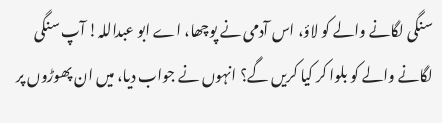سنگی لگانے والے کو لاؤ، اس آدمی نے پوچھا، اے ابو عبداللہ! آپ سنگی لگانے والے کو بلوا کر کیا کریں گے؟ انہوں نے جواب دیا، میں ان پھوڑوں پر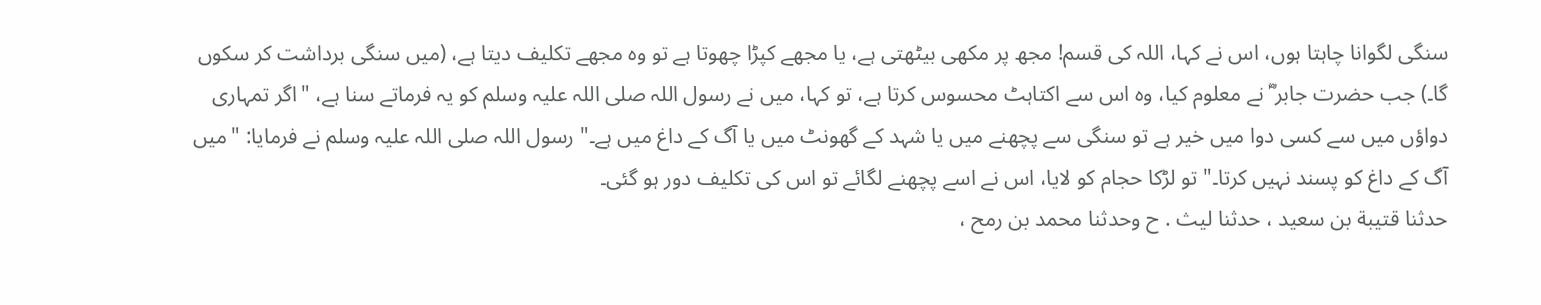سنگی لگوانا چاہتا ہوں، اس نے کہا، اللہ کی قسم! مجھ پر مکھی بیٹھتی ہے، یا مجھے کپڑا چھوتا ہے تو وہ مجھے تکلیف دیتا ہے، (میں سنگی برداشت کر سکوں گا۔) جب حضرت جابر ؓ نے معلوم کیا، وہ اس سے اکتاہٹ محسوس کرتا ہے، تو کہا، میں نے رسول اللہ صلی اللہ علیہ وسلم کو یہ فرماتے سنا ہے، "اگر تمہاری دواؤں میں سے کسی دوا میں خیر ہے تو سنگی سے پچھنے میں یا شہد کے گھونٹ میں یا آگ کے داغ میں ہے۔" رسول اللہ صلی اللہ علیہ وسلم نے فرمایا: "میں آگ کے داغ کو پسند نہیں کرتا۔" تو لڑکا حجام کو لایا، اس نے اسے پچھنے لگائے تو اس کی تکلیف دور ہو گئی۔
حدثنا قتيبة بن سعيد ، حدثنا ليث . ح وحدثنا محمد بن رمح ،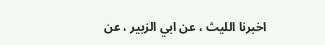اخبرنا الليث ، عن ابي الزبير ، عن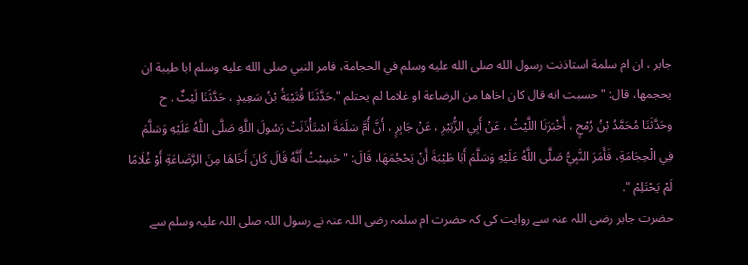جابر ، ان ام سلمة استاذنت رسول الله صلى الله عليه وسلم في الحجامة، فامر النبي صلى الله عليه وسلم ابا طيبة ان يحجمها، قال: " حسبت انه قال كان اخاها من الرضاعة او غلاما لم يحتلم ".حَدَّثَنَا قُتَيْبَةُ بْنُ سَعِيدٍ ، حَدَّثَنَا لَيْثٌ . ح وحَدَّثَنَا مُحَمَّدُ بْنُ رُمْحٍ ، أَخْبَرَنَا اللَّيْثُ ، عَنْ أَبِي الزُّبَيْرِ ، عَنْ جَابِرٍ ، أَنَّ أُمَّ سَلَمَةَ اسْتَأْذَنَتْ رَسُولَ اللَّهِ صَلَّى اللَّهُ عَلَيْهِ وَسَلَّمَ فِي الْحِجَامَةِ، فَأَمَرَ النَّبِيُّ صَلَّى اللَّهُ عَلَيْهِ وَسَلَّمَ أَبَا طَيْبَةَ أَنْ يَحْجُمَهَا، قَالَ: " حَسِبْتُ أَنَّهُ قَالَ كَانَ أَخَاهَا مِنَ الرَّضَاعَةِ أَوْ غُلَامًا لَمْ يَحْتَلِمْ ".
حضرت جابر رضی اللہ عنہ سے روایت کی کہ حضرت ام سلمہ رضی اللہ عنہ نے رسول اللہ صلی اللہ علیہ وسلم سے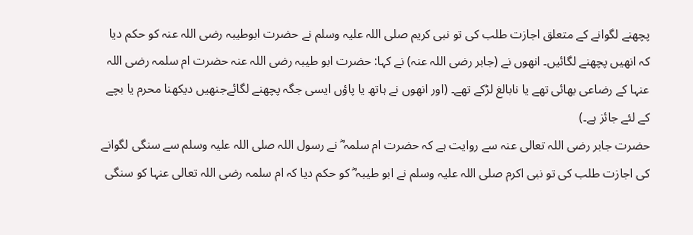پچھنے لگوانے کے متعلق اجازت طلب کی تو نبی کریم صلی اللہ علیہ وسلم نے حضرت ابوطیبہ رضی اللہ عنہ کو حکم دیا کہ انھیں پچھنے لگائیں۔ انھوں نے (جابر رضی اللہ عنہ) نے کہا: حضرت ابو طیبہ رضی اللہ عنہ حضرت ام سلمہ رضی اللہ عنہا کے رضاعی بھائی تھے یا نابالغ لڑکے تھے۔ (اور انھوں نے ہاتھ یا پاؤں ایسی جگہ پچھنے لگائےجنھیں دیکھنا محرم یا بچے کے لئے جائز ہے۔)
حضرت جابر رضی اللہ تعالی عنہ سے روایت ہے کہ حضرت ام سلمہ ؓ نے رسول اللہ صلی اللہ علیہ وسلم سے سنگی لگوانے کی اجازت طلب کی تو نبی اکرم صلی اللہ علیہ وسلم نے ابو طیبہ ؓ کو حکم دیا کہ ام سلمہ رضی اللہ تعالی عنہا کو سنگی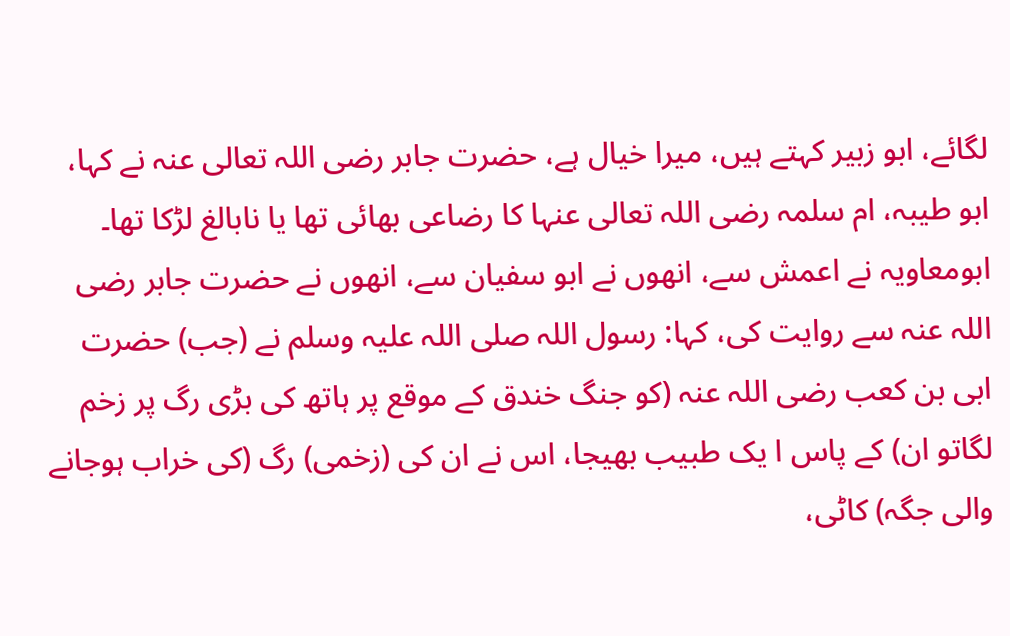لگائے، ابو زبیر کہتے ہیں، میرا خیال ہے، حضرت جابر رضی اللہ تعالی عنہ نے کہا، ابو طیبہ، ام سلمہ رضی اللہ تعالی عنہا کا رضاعی بھائی تھا یا نابالغ لڑکا تھا۔
ابومعاویہ نے اعمش سے، انھوں نے ابو سفیان سے، انھوں نے حضرت جابر رضی اللہ عنہ سے روایت کی، کہا: رسول اللہ صلی اللہ علیہ وسلم نے (جب) حضرت ابی بن کعب رضی اللہ عنہ (کو جنگ خندق کے موقع پر ہاتھ کی بڑی رگ پر زخم لگاتو ان) کے پاس ا یک طبیب بھیجا، اس نے ان کی (زخمی) رگ (کی خراب ہوجانے والی جگہ) کاٹی،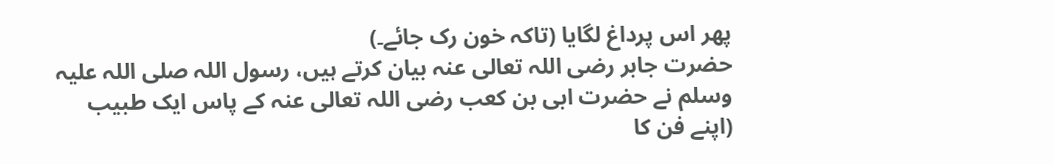پھر اس پرداغ لگایا (تاکہ خون رک جائے۔)
حضرت جابر رضی اللہ تعالی عنہ بیان کرتے ہیں، رسول اللہ صلی اللہ علیہ وسلم نے حضرت ابی بن کعب رضی اللہ تعالی عنہ كے پاس ایک طبیب (اپنے فن کا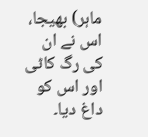ماہر) بھیجا، اس نے ان کی رگ کاٹی اور اس کو داغ دیا۔